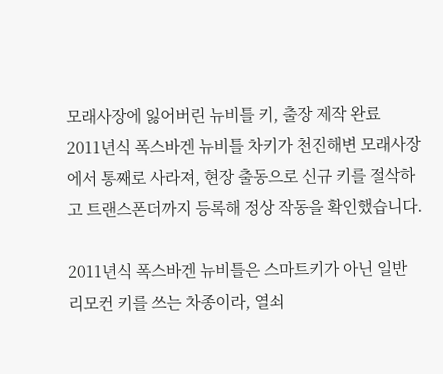모래사장에 잃어버린 뉴비틀 키, 출장 제작 완료
2011년식 폭스바겐 뉴비틀 차키가 천진해변 모래사장에서 통째로 사라져, 현장 출동으로 신규 키를 절삭하고 트랜스폰더까지 등록해 정상 작동을 확인했습니다.

2011년식 폭스바겐 뉴비틀은 스마트키가 아닌 일반 리모컨 키를 쓰는 차종이라, 열쇠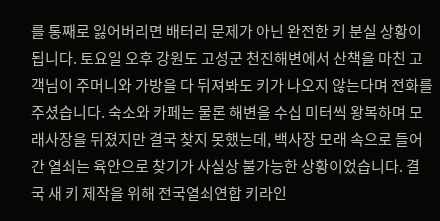를 통째로 잃어버리면 배터리 문제가 아닌 완전한 키 분실 상황이 됩니다. 토요일 오후 강원도 고성군 천진해변에서 산책을 마친 고객님이 주머니와 가방을 다 뒤져봐도 키가 나오지 않는다며 전화를 주셨습니다. 숙소와 카페는 물론 해변을 수십 미터씩 왕복하며 모래사장을 뒤졌지만 결국 찾지 못했는데, 백사장 모래 속으로 들어간 열쇠는 육안으로 찾기가 사실상 불가능한 상황이었습니다. 결국 새 키 제작을 위해 전국열쇠연합 키라인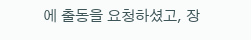에 출동을 요청하셨고, 장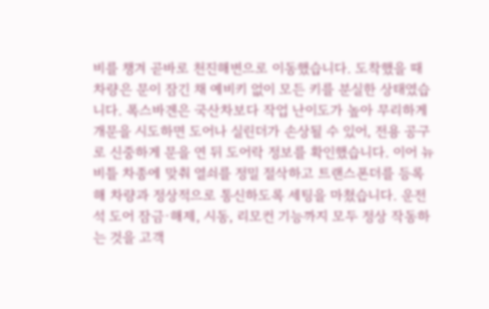비를 챙겨 곧바로 천진해변으로 이동했습니다. 도착했을 때 차량은 문이 잠긴 채 예비키 없이 모든 키를 분실한 상태였습니다. 폭스바겐은 국산차보다 작업 난이도가 높아 무리하게 개문을 시도하면 도어나 실린더가 손상될 수 있어, 전용 공구로 신중하게 문을 연 뒤 도어락 정보를 확인했습니다. 이어 뉴비틀 차종에 맞춰 열쇠를 정밀 절삭하고 트랜스폰더를 등록해 차량과 정상적으로 통신하도록 세팅을 마쳤습니다. 운전석 도어 잠금·해제, 시동, 리모컨 기능까지 모두 정상 작동하는 것을 고객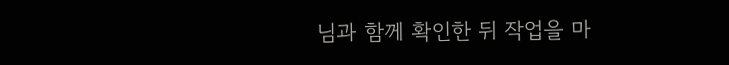님과 함께 확인한 뒤 작업을 마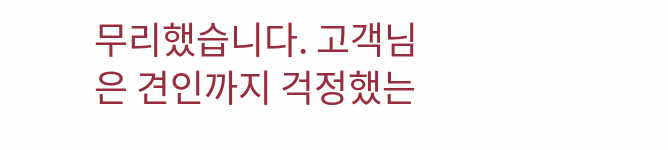무리했습니다. 고객님은 견인까지 걱정했는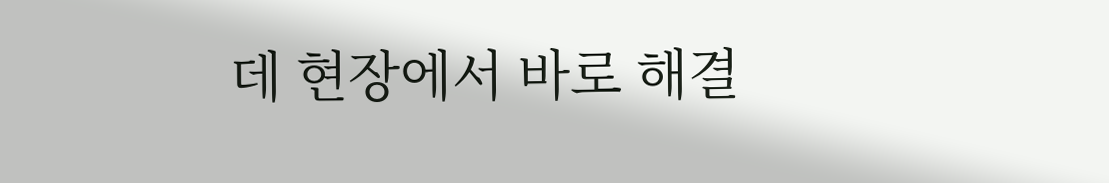데 현장에서 바로 해결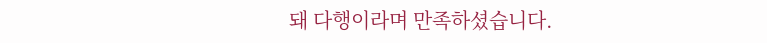돼 다행이라며 만족하셨습니다.